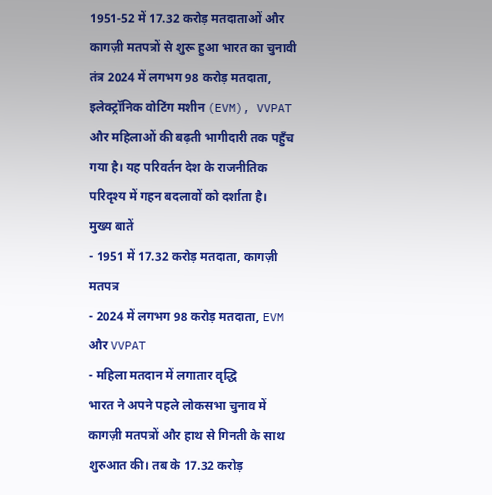1951‑52 में 17.32 करोड़ मतदाताओं और कागज़ी मतपत्रों से शुरू हुआ भारत का चुनावी तंत्र 2024 में लगभग 98 करोड़ मतदाता, इलेक्ट्रॉनिक वोटिंग मशीन (EVM), VVPAT और महिलाओं की बढ़ती भागीदारी तक पहुँच गया है। यह परिवर्तन देश के राजनीतिक परिदृश्य में गहन बदलावों को दर्शाता है।
मुख्य बातें
- 1951 में 17.32 करोड़ मतदाता, कागज़ी मतपत्र
- 2024 में लगभग 98 करोड़ मतदाता, EVM और VVPAT
- महिला मतदान में लगातार वृद्धि
भारत ने अपने पहले लोकसभा चुनाव में कागज़ी मतपत्रों और हाथ से गिनती के साथ शुरुआत की। तब के 17.32 करोड़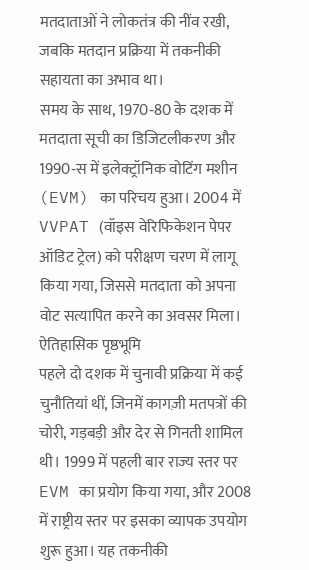मतदाताओं ने लोकतंत्र की नींव रखी, जबकि मतदान प्रक्रिया में तकनीकी सहायता का अभाव था।
समय के साथ, 1970‑80 के दशक में मतदाता सूची का डिजिटलीकरण और 1990‑स में इलेक्ट्रॉनिक वोटिंग मशीन (EVM) का परिचय हुआ। 2004 में VVPAT (वॉइस वेरिफिकेशन पेपर ऑडिट ट्रेल) को परीक्षण चरण में लागू किया गया, जिससे मतदाता को अपना वोट सत्यापित करने का अवसर मिला।
ऐतिहासिक पृष्ठभूमि
पहले दो दशक में चुनावी प्रक्रिया में कई चुनौतियां थीं, जिनमें कागज़ी मतपत्रों की चोरी, गड़बड़ी और देर से गिनती शामिल थी। 1999 में पहली बार राज्य स्तर पर EVM का प्रयोग किया गया, और 2008 में राष्ट्रीय स्तर पर इसका व्यापक उपयोग शुरू हुआ। यह तकनीकी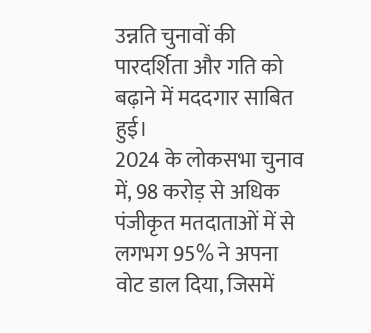उन्नति चुनावों की पारदर्शिता और गति को बढ़ाने में मददगार साबित हुई।
2024 के लोकसभा चुनाव में, 98 करोड़ से अधिक पंजीकृत मतदाताओं में से लगभग 95% ने अपना वोट डाल दिया, जिसमें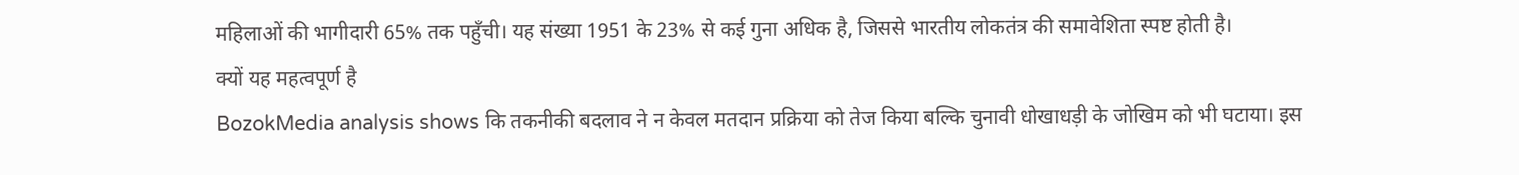महिलाओं की भागीदारी 65% तक पहुँची। यह संख्या 1951 के 23% से कई गुना अधिक है, जिससे भारतीय लोकतंत्र की समावेशिता स्पष्ट होती है।
क्यों यह महत्वपूर्ण है
BozokMedia analysis shows कि तकनीकी बदलाव ने न केवल मतदान प्रक्रिया को तेज किया बल्कि चुनावी धोखाधड़ी के जोखिम को भी घटाया। इस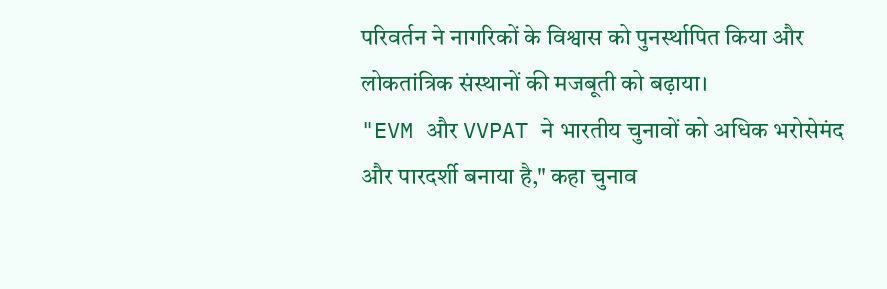परिवर्तन ने नागरिकों के विश्वास को पुनर्स्थापित किया और लोकतांत्रिक संस्थानों की मजबूती को बढ़ाया।
"EVM और VVPAT ने भारतीय चुनावों को अधिक भरोसेमंद और पारदर्शी बनाया है," कहा चुनाव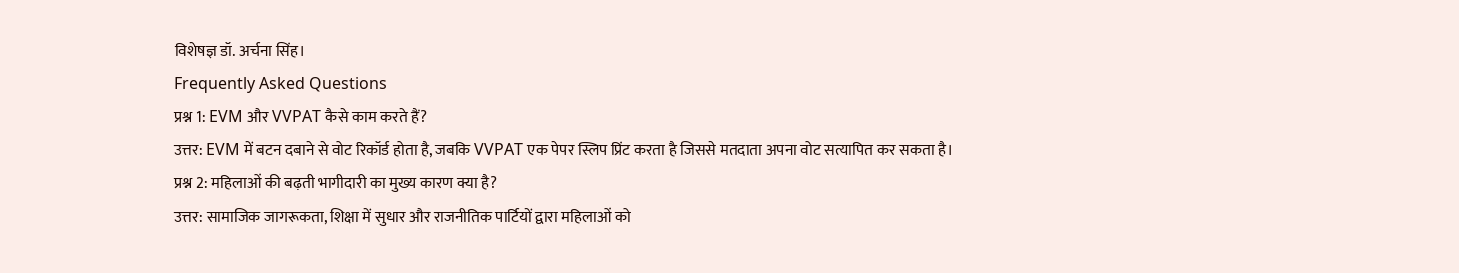विशेषज्ञ डॉ. अर्चना सिंह।
Frequently Asked Questions
प्रश्न 1: EVM और VVPAT कैसे काम करते हैं?
उत्तर: EVM में बटन दबाने से वोट रिकॉर्ड होता है, जबकि VVPAT एक पेपर स्लिप प्रिंट करता है जिससे मतदाता अपना वोट सत्यापित कर सकता है।
प्रश्न 2: महिलाओं की बढ़ती भागीदारी का मुख्य कारण क्या है?
उत्तर: सामाजिक जागरूकता, शिक्षा में सुधार और राजनीतिक पार्टियों द्वारा महिलाओं को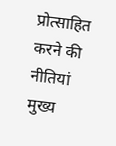प्रोत्साहित करने की नीतियां मुख्य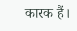कारक हैं।